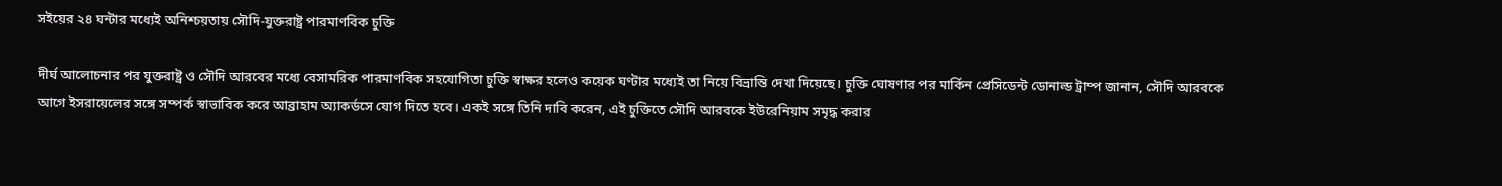সইয়ের ২৪ ঘন্টার মধ্যেই অনিশ্চয়তায় সৌদি-যুক্তরাষ্ট্র পারমাণবিক চুক্তি

দীর্ঘ আলোচনার পর যুক্তরাষ্ট্র ও সৌদি আরবের মধ্যে বেসামরিক পারমাণবিক সহযোগিতা চুক্তি স্বাক্ষর হলেও কয়েক ঘণ্টার মধ্যেই তা নিয়ে বিভ্রান্তি দেখা দিয়েছে। চুক্তি ঘোষণার পর মার্কিন প্রেসিডেন্ট ডোনাল্ড ট্রাম্প জানান, সৌদি আরবকে আগে ইসরায়েলের সঙ্গে সম্পর্ক স্বাভাবিক করে আব্রাহাম অ্যাকর্ডসে যোগ দিতে হবে। একই সঙ্গে তিনি দাবি করেন, এই চুক্তিতে সৌদি আরবকে ইউরেনিয়াম সমৃদ্ধ করার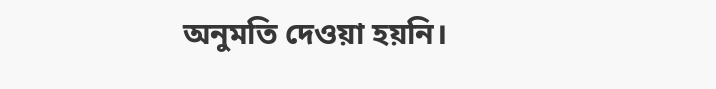অনুমতি দেওয়া হয়নি।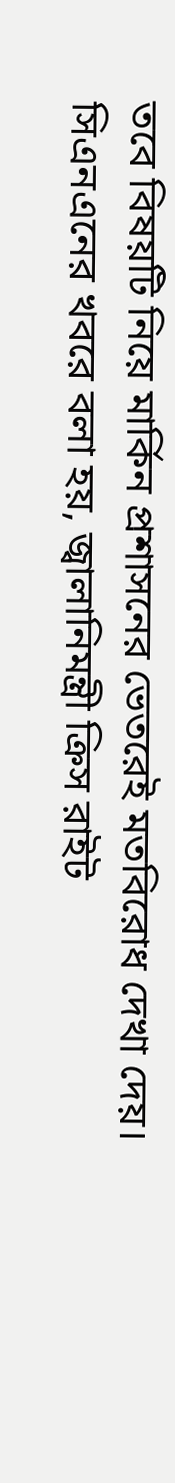তবে বিষয়টি নিয়ে মার্কিন প্রশাসনের ভেতরেই মতবিরোধ দেখা দেয়। সিএনএনের খবরে বলা হয়, জ্বালানিমন্ত্রী ক্রিস রাইট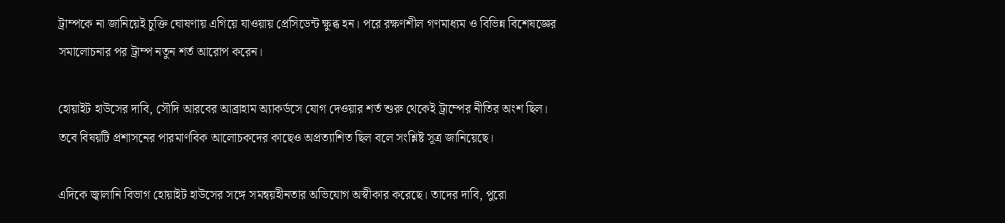ট্রাম্পকে না জানিয়েই চুক্তি ঘোষণায় এগিয়ে যাওয়ায় প্রেসিডেন্ট ক্ষুব্ধ হন। পরে রক্ষণশীল গণমাধ্যম ও বিভিন্ন বিশেষজ্ঞের সমালোচনার পর ট্রাম্প নতুন শর্ত আরোপ করেন।

হোয়াইট হাউসের দাবি, সৌদি আরবের আব্রাহাম অ্যাকর্ডসে যোগ দেওয়ার শর্ত শুরু থেকেই ট্রাম্পের নীতির অংশ ছিল। তবে বিষয়টি প্রশাসনের পারমাণবিক আলোচকদের কাছেও অপ্রত্যাশিত ছিল বলে সংশ্লিষ্ট সূত্র জানিয়েছে।

এদিকে জ্বালানি বিভাগ হোয়াইট হাউসের সঙ্গে সমন্বয়হীনতার অভিযোগ অস্বীকার করেছে। তাদের দাবি, পুরো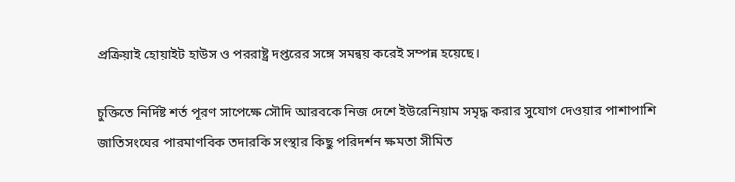প্রক্রিয়াই হোয়াইট হাউস ও পররাষ্ট্র দপ্তরের সঙ্গে সমন্বয় করেই সম্পন্ন হয়েছে।

চুক্তিতে নির্দিষ্ট শর্ত পূরণ সাপেক্ষে সৌদি আরবকে নিজ দেশে ইউরেনিয়াম সমৃদ্ধ করার সুযোগ দেওয়ার পাশাপাশি জাতিসংঘের পারমাণবিক তদারকি সংস্থার কিছু পরিদর্শন ক্ষমতা সীমিত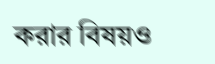করার বিষয়ও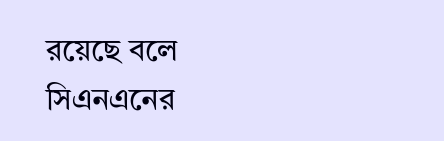রয়েছে বলে সিএনএনের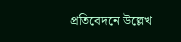প্রতিবেদনে উল্লেখ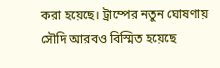করা হয়েছে। ট্রাম্পের নতুন ঘোষণায় সৌদি আরবও বিস্মিত হয়েছে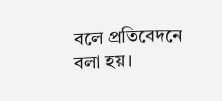বলে প্রতিবেদনে বলা হয়।